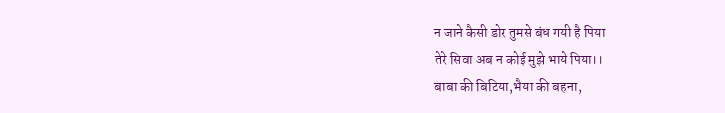न जाने कैसी डोर तुमसे बंध गयी है पिया
तेरे सिवा अब न कोई मुझे भाये पिया।।
बाबा की बिटिया,भैया की बहना,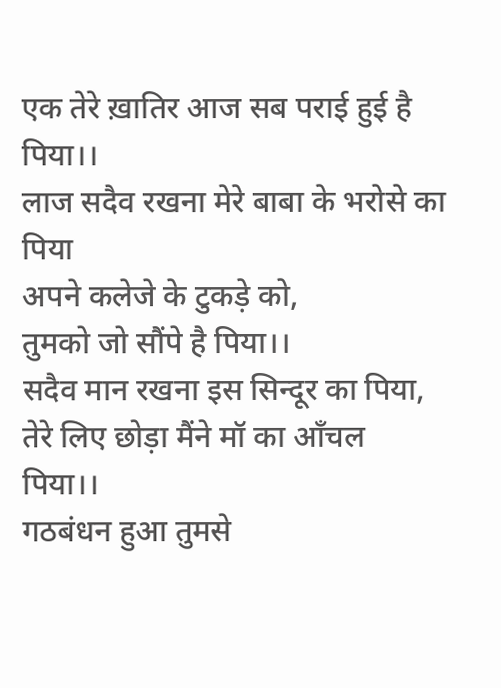एक तेरे ख़ातिर आज सब पराई हुई है पिया।।
लाज सदैव रखना मेरे बाबा के भरोसे का पिया
अपने कलेजे के टुकड़े को,
तुमको जो सौंपे है पिया।।
सदैव मान रखना इस सिन्दूर का पिया,
तेरे लिए छोड़ा मैंने मॉ का आँचल पिया।।
गठबंधन हुआ तुमसे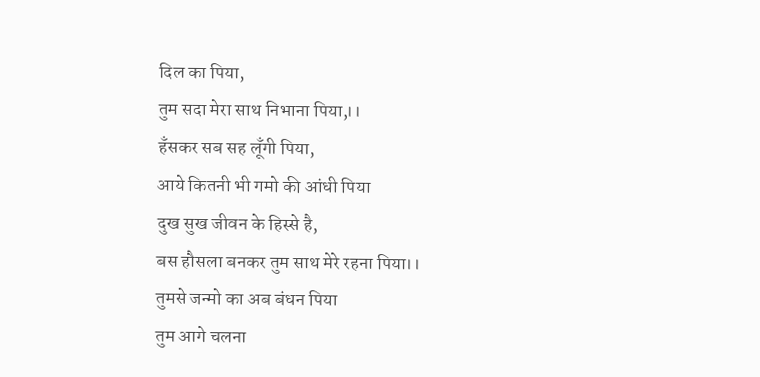दिल का पिया,
तुम सदा मेरा साथ निभाना पिया,।।
हँसकर सब सह लूँगी पिया,
आये कितनी भी गमो की आंधी पिया
दुख सुख जीवन के हिस्से है,
बस हौसला बनकर तुम साथ मेरे रहना पिया।।
तुमसे जन्मो का अब बंधन पिया
तुम आगे चलना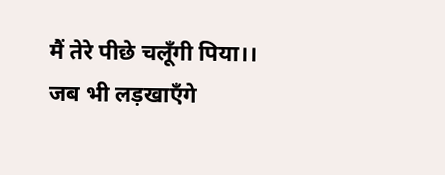मैं तेरे पीछे चलूँगी पिया।।
जब भी लड़खाएँगे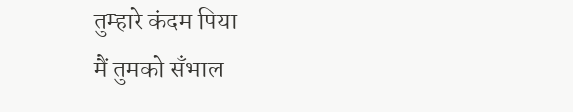तुम्हारे कंदम पिया
मैं तुमको सँभाल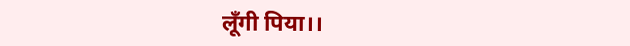लूँगी पिया।।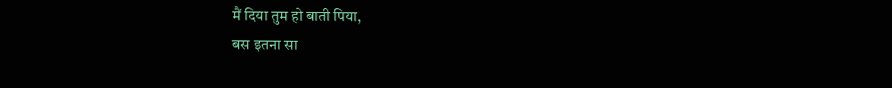मैं दिया तुम हो बाती पिया,
बस इतना सा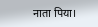नाता पिया।